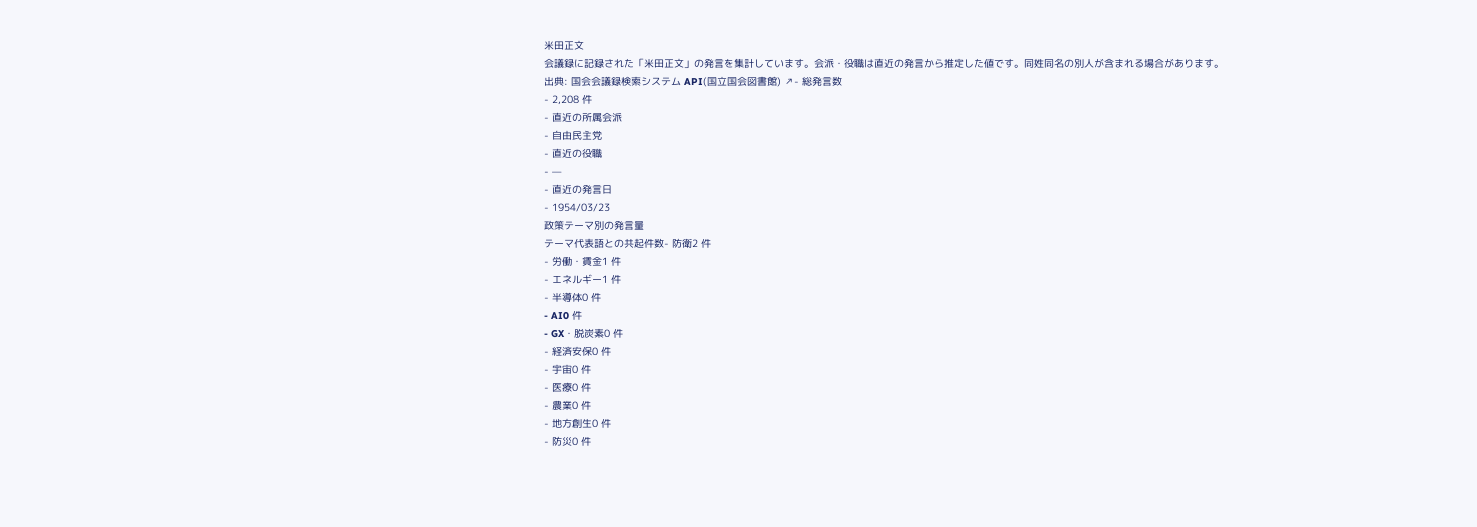米田正文
会議録に記録された「米田正文」の発言を集計しています。会派・役職は直近の発言から推定した値です。同姓同名の別人が含まれる場合があります。
出典: 国会会議録検索システム API(国立国会図書館) ↗- 総発言数
- 2,208 件
- 直近の所属会派
- 自由民主党
- 直近の役職
- —
- 直近の発言日
- 1954/03/23
政策テーマ別の発言量
テーマ代表語との共起件数- 防衛2 件
- 労働・賃金1 件
- エネルギー1 件
- 半導体0 件
- AI0 件
- GX・脱炭素0 件
- 経済安保0 件
- 宇宙0 件
- 医療0 件
- 農業0 件
- 地方創生0 件
- 防災0 件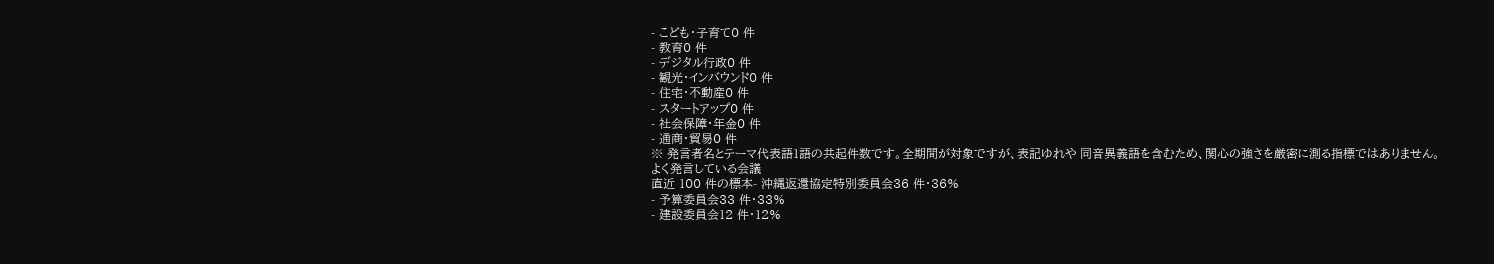- こども・子育て0 件
- 教育0 件
- デジタル行政0 件
- 観光・インバウンド0 件
- 住宅・不動産0 件
- スタートアップ0 件
- 社会保障・年金0 件
- 通商・貿易0 件
※ 発言者名とテーマ代表語1語の共起件数です。全期間が対象ですが、表記ゆれや 同音異義語を含むため、関心の強さを厳密に測る指標ではありません。
よく発言している会議
直近 100 件の標本- 沖縄返還協定特別委員会36 件・36%
- 予算委員会33 件・33%
- 建設委員会12 件・12%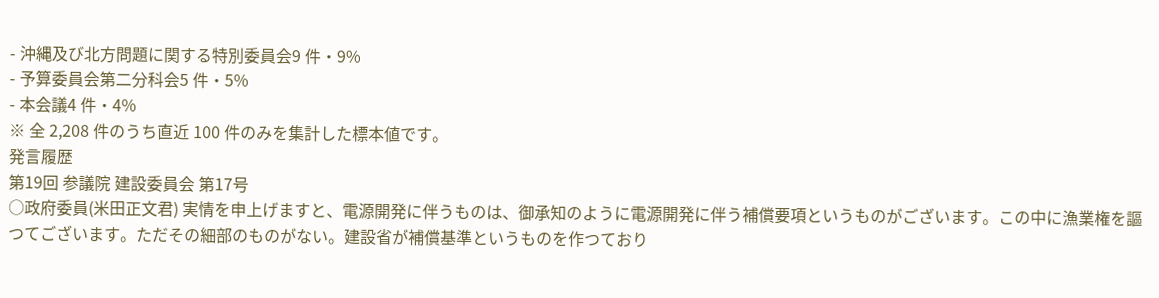- 沖縄及び北方問題に関する特別委員会9 件・9%
- 予算委員会第二分科会5 件・5%
- 本会議4 件・4%
※ 全 2,208 件のうち直近 100 件のみを集計した標本値です。
発言履歴
第19回 参議院 建設委員会 第17号
○政府委員(米田正文君) 実情を申上げますと、電源開発に伴うものは、御承知のように電源開発に伴う補償要項というものがございます。この中に漁業権を謳つてございます。ただその細部のものがない。建設省が補償基準というものを作つており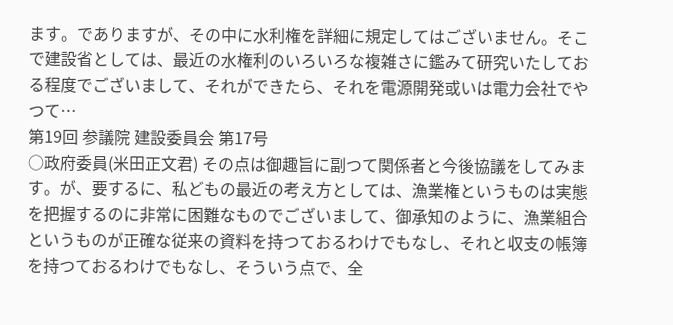ます。でありますが、その中に水利権を詳細に規定してはございません。そこで建設省としては、最近の水権利のいろいろな複雑さに鑑みて研究いたしておる程度でございまして、それができたら、それを電源開発或いは電力会社でやつて…
第19回 参議院 建設委員会 第17号
○政府委員(米田正文君) その点は御趣旨に副つて関係者と今後協議をしてみます。が、要するに、私どもの最近の考え方としては、漁業権というものは実態を把握するのに非常に困難なものでございまして、御承知のように、漁業組合というものが正確な従来の資料を持つておるわけでもなし、それと収支の帳簿を持つておるわけでもなし、そういう点で、全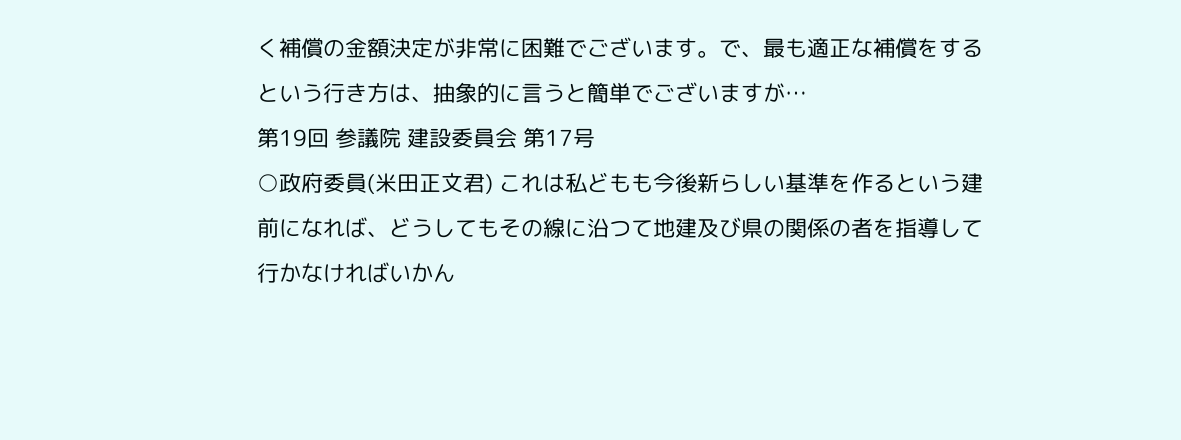く補償の金額決定が非常に困難でございます。で、最も適正な補償をするという行き方は、抽象的に言うと簡単でございますが…
第19回 参議院 建設委員会 第17号
○政府委員(米田正文君) これは私どもも今後新らしい基準を作るという建前になれば、どうしてもその線に沿つて地建及び県の関係の者を指導して行かなければいかん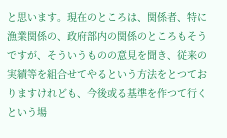と思います。現在のところは、関係者、特に漁業関係の、政府部内の関係のところもそうですが、そういうものの意見を聞き、従来の実績等を組合せてやるという方法をとつておりますけれども、今後或る基準を作つて行くという場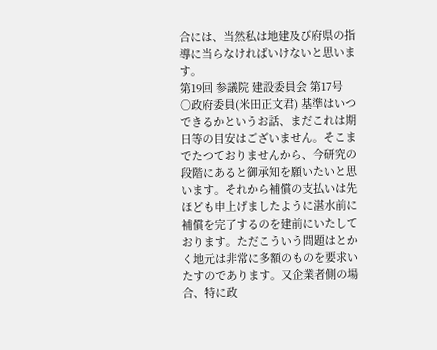合には、当然私は地建及び府県の指導に当らなければいけないと思います。
第19回 参議院 建設委員会 第17号
○政府委員(米田正文君) 基準はいつできるかというお話、まだこれは期日等の目安はございません。そこまでたつておりませんから、今研究の段階にあると御承知を願いたいと思います。それから補償の支払いは先ほども申上げましたように湛水前に補償を完了するのを建前にいたしております。ただこういう問題はとかく地元は非常に多額のものを要求いたすのであります。又企業者側の場合、特に政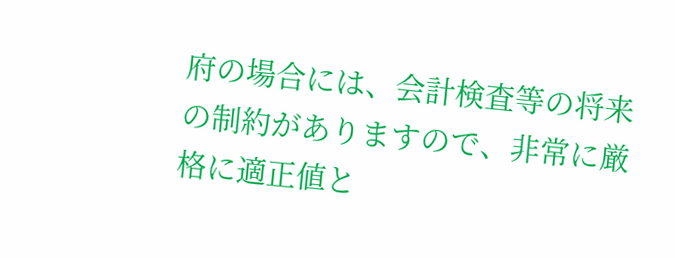府の場合には、会計検査等の将来の制約がありますので、非常に厳格に適正値と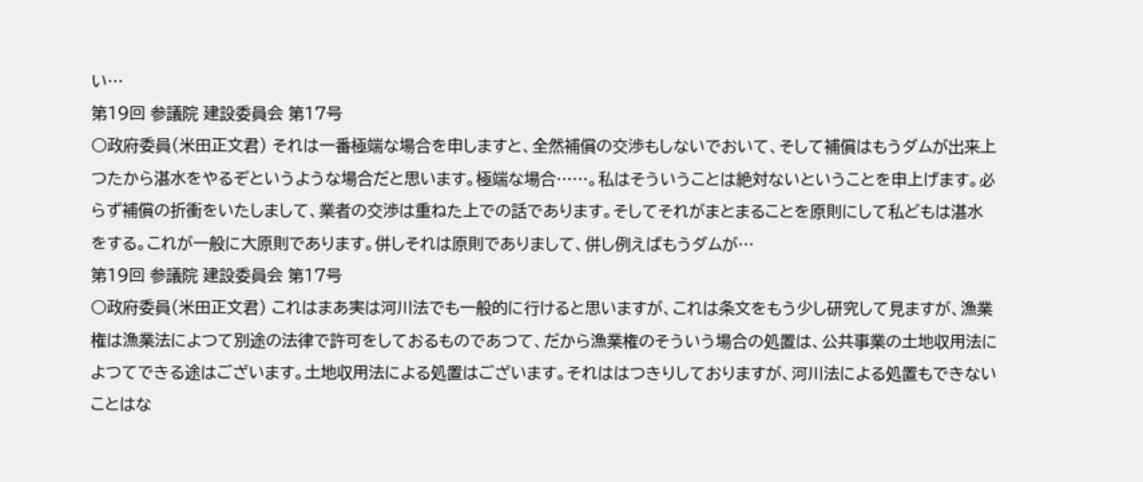い…
第19回 参議院 建設委員会 第17号
○政府委員(米田正文君) それは一番極端な場合を申しますと、全然補償の交渉もしないでおいて、そして補償はもうダムが出来上つたから湛水をやるぞというような場合だと思います。極端な場合……。私はそういうことは絶対ないということを申上げます。必らず補償の折衝をいたしまして、業者の交渉は重ねた上での話であります。そしてそれがまとまることを原則にして私どもは湛水をする。これが一般に大原則であります。併しそれは原則でありまして、併し例えばもうダムが…
第19回 参議院 建設委員会 第17号
○政府委員(米田正文君) これはまあ実は河川法でも一般的に行けると思いますが、これは条文をもう少し研究して見ますが、漁業権は漁業法によつて別途の法律で許可をしておるものであつて、だから漁業権のそういう場合の処置は、公共事業の土地収用法によつてできる途はございます。土地収用法による処置はございます。それははつきりしておりますが、河川法による処置もできないことはな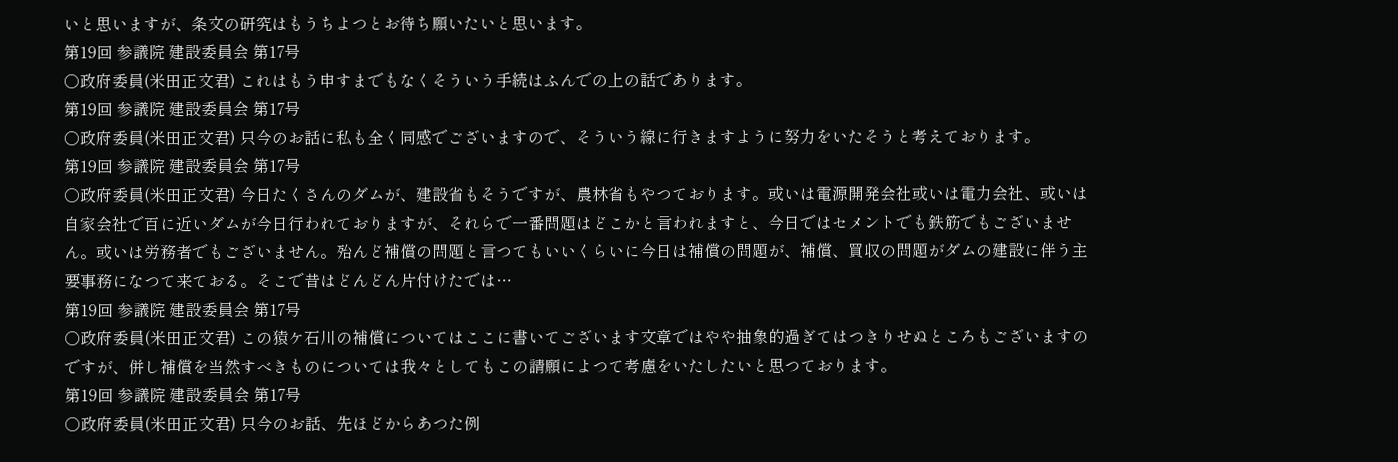いと思いますが、条文の研究はもうちよつとお待ち願いたいと思います。
第19回 参議院 建設委員会 第17号
○政府委員(米田正文君) これはもう申すまでもなくそういう手続はふんでの上の話であります。
第19回 参議院 建設委員会 第17号
○政府委員(米田正文君) 只今のお話に私も全く同感でございますので、そういう線に行きますように努力をいたそうと考えております。
第19回 参議院 建設委員会 第17号
○政府委員(米田正文君) 今日たくさんのダムが、建設省もそうですが、農林省もやつております。或いは電源開発会社或いは電力会社、或いは自家会社で百に近いダムが今日行われておりますが、それらで一番問題はどこかと言われますと、今日ではセメントでも鉄筋でもございません。或いは労務者でもございません。殆んど補償の問題と言つてもいいくらいに今日は補償の問題が、補償、買収の問題がダムの建設に伴う主要事務になつて来ておる。そこで昔はどんどん片付けたでは…
第19回 参議院 建設委員会 第17号
○政府委員(米田正文君) この猿ケ石川の補償についてはここに書いてございます文章ではやや抽象的過ぎてはつきりせぬところもございますのですが、併し補償を当然すべきものについては我々としてもこの請願によつて考慮をいたしたいと思つております。
第19回 参議院 建設委員会 第17号
○政府委員(米田正文君) 只今のお話、先ほどからあつた例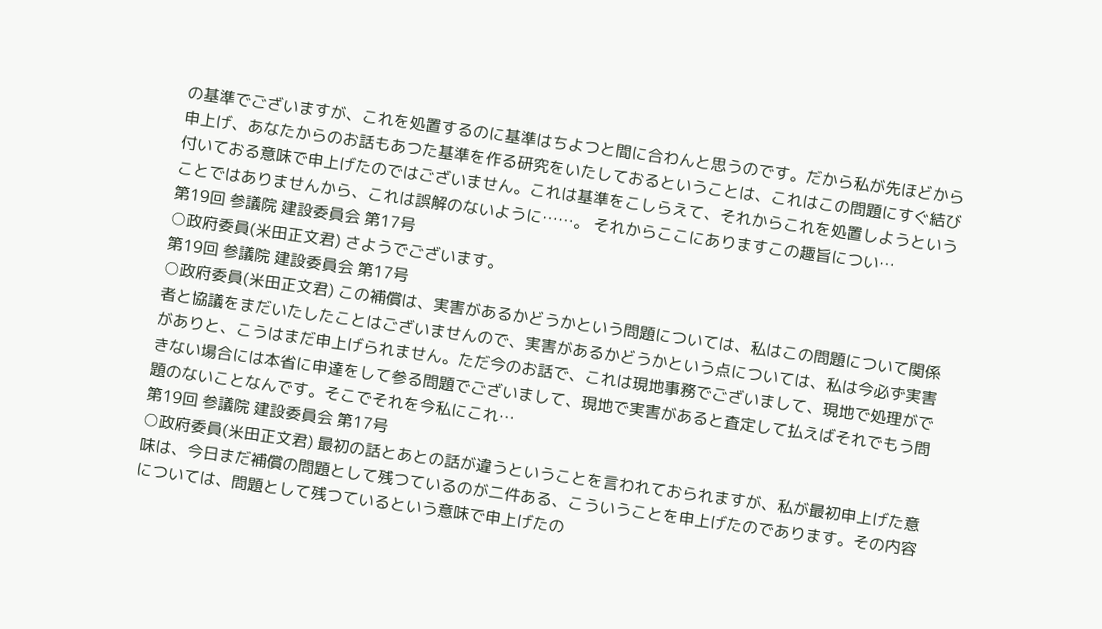の基準でございますが、これを処置するのに基準はちよつと間に合わんと思うのです。だから私が先ほどから申上げ、あなたからのお話もあつた基準を作る研究をいたしておるということは、これはこの問題にすぐ結び付いておる意味で申上げたのではございません。これは基準をこしらえて、それからこれを処置しようということではありませんから、これは誤解のないように……。 それからここにありますこの趣旨につい…
第19回 参議院 建設委員会 第17号
○政府委員(米田正文君) さようでございます。
第19回 参議院 建設委員会 第17号
○政府委員(米田正文君) この補償は、実害があるかどうかという問題については、私はこの問題について関係者と協議をまだいたしたことはございませんので、実害があるかどうかという点については、私は今必ず実害がありと、こうはまだ申上げられません。ただ今のお話で、これは現地事務でございまして、現地で処理ができない場合には本省に申達をして参る問題でございまして、現地で実害があると査定して払えばそれでもう問題のないことなんです。そこでそれを今私にこれ…
第19回 参議院 建設委員会 第17号
○政府委員(米田正文君) 最初の話とあとの話が違うということを言われておられますが、私が最初申上げた意味は、今日まだ補償の問題として残つているのが二件ある、こういうことを申上げたのであります。その内容については、問題として残つているという意味で申上げたの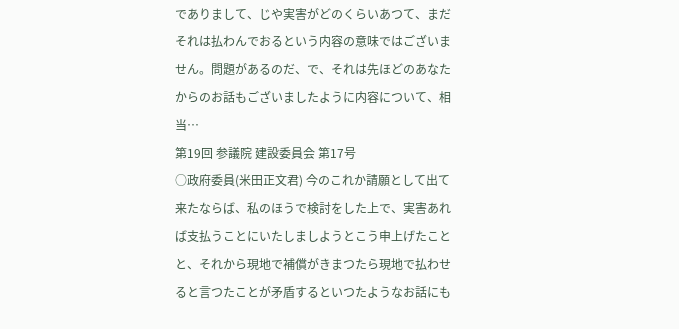でありまして、じや実害がどのくらいあつて、まだそれは払わんでおるという内容の意味ではございません。問題があるのだ、で、それは先ほどのあなたからのお話もございましたように内容について、相当…
第19回 参議院 建設委員会 第17号
○政府委員(米田正文君) 今のこれか請願として出て来たならば、私のほうで検討をした上で、実害あれば支払うことにいたしましようとこう申上げたことと、それから現地で補償がきまつたら現地で払わせると言つたことが矛盾するといつたようなお話にも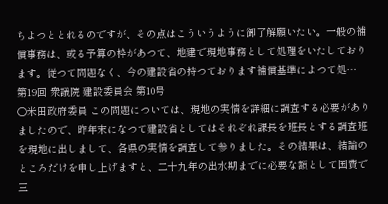ちよつととれるのですが、その点はこういうように御了解願いたい。一般の補償事務は、或る予算の枠があつて、地建で現地事務として処理をいたしております。従つて問題なく、今の建設省の持つております補償基準によつて処…
第19回 衆議院 建設委員会 第10号
○米田政府委員 この問題については、現地の実情を詳細に調査する必要がありましたので、昨年末になつて建設省としてはそれぞれ課長を班長とする調査班を現地に出しまして、各県の実情を調査して参りました。その結果は、結論のところだけを申し上げますと、二十九年の出水期までに必要な額として国費で三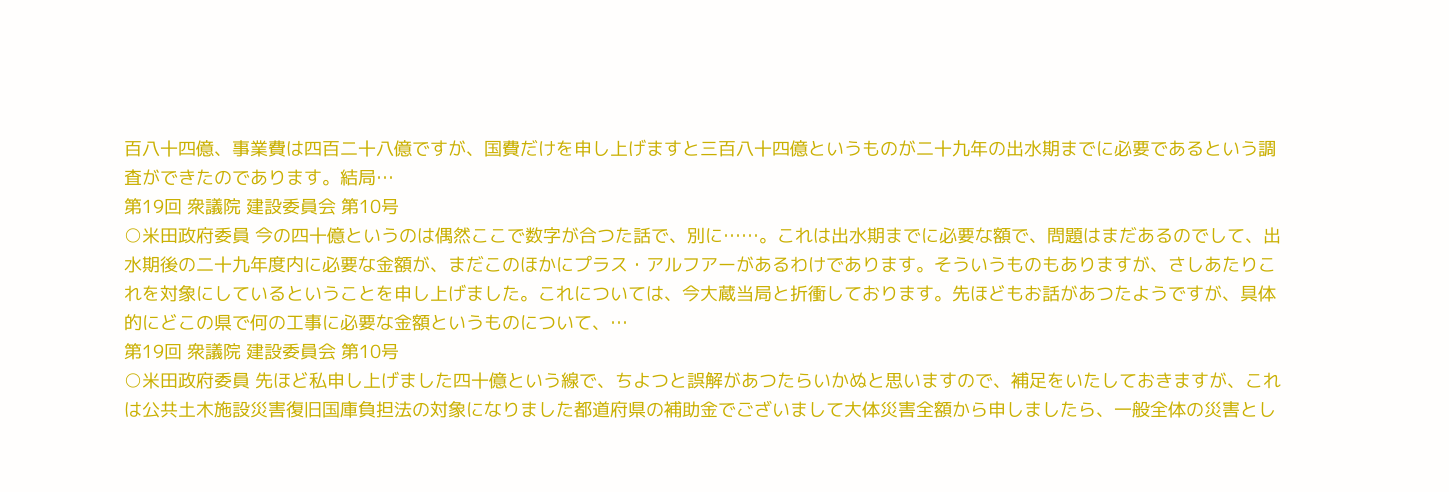百八十四億、事業費は四百二十八億ですが、国費だけを申し上げますと三百八十四億というものが二十九年の出水期までに必要であるという調査ができたのであります。結局…
第19回 衆議院 建設委員会 第10号
○米田政府委員 今の四十億というのは偶然ここで数字が合つた話で、別に……。これは出水期までに必要な額で、問題はまだあるのでして、出水期後の二十九年度内に必要な金額が、まだこのほかにプラス・アルフアーがあるわけであります。そういうものもありますが、さしあたりこれを対象にしているということを申し上げました。これについては、今大蔵当局と折衝しております。先ほどもお話があつたようですが、具体的にどこの県で何の工事に必要な金額というものについて、…
第19回 衆議院 建設委員会 第10号
○米田政府委員 先ほど私申し上げました四十億という線で、ちよつと誤解があつたらいかぬと思いますので、補足をいたしておきますが、これは公共土木施設災害復旧国庫負担法の対象になりました都道府県の補助金でございまして大体災害全額から申しましたら、一般全体の災害とし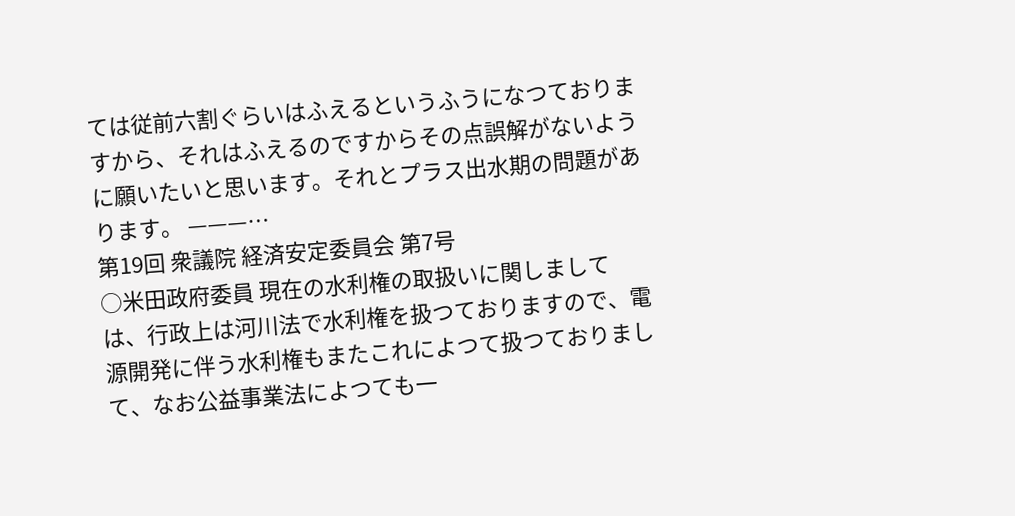ては従前六割ぐらいはふえるというふうになつておりますから、それはふえるのですからその点誤解がないように願いたいと思います。それとプラス出水期の問題があります。 ———…
第19回 衆議院 経済安定委員会 第7号
○米田政府委員 現在の水利権の取扱いに関しましては、行政上は河川法で水利権を扱つておりますので、電源開発に伴う水利権もまたこれによつて扱つておりまして、なお公益事業法によつても一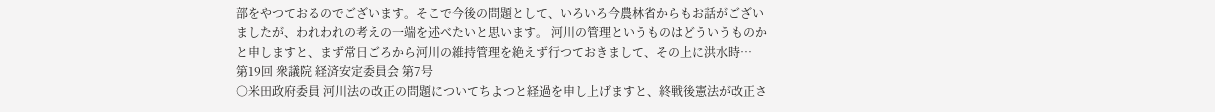部をやつておるのでございます。そこで今後の問題として、いろいろ今農林省からもお話がございましたが、われわれの考えの一端を述べたいと思います。 河川の管理というものはどういうものかと申しますと、まず常日ごろから河川の維持管理を絶えず行つておきまして、その上に洪水時…
第19回 衆議院 経済安定委員会 第7号
○米田政府委員 河川法の改正の問題についてちよつと経過を申し上げますと、終戦後憲法が改正さ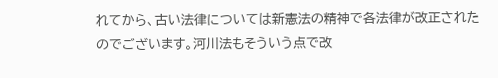れてから、古い法律については新憲法の精神で各法律が改正されたのでございます。河川法もそういう点で改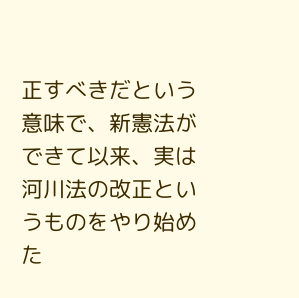正すべきだという意味で、新憲法ができて以来、実は河川法の改正というものをやり始めた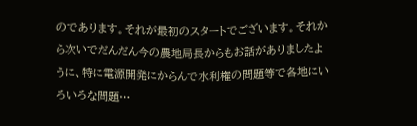のであります。それが最初のスタートでございます。それから次いでだんだん今の農地局長からもお話がありましたように、特に電源開発にからんで水利権の問題等で各地にいろいろな問題…